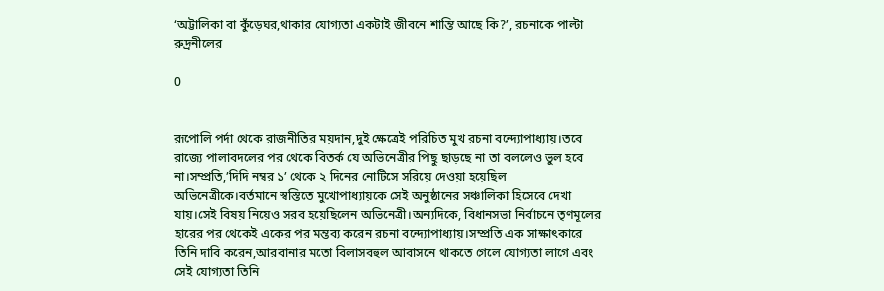‘অট্টালিকা বা কুঁড়েঘর,থাকার যোগ্যতা একটাই জীবনে শান্তি আছে কি?’, রচনাকে পাল্টা রুদ্রনীলের

0


রূপোলি পর্দা থেকে রাজনীতির ময়দান,দুই ক্ষেত্রেই পরিচিত মুখ রচনা বন্দ্যোপাধ্যায়।তবে রাজ্যে পালাবদলের পর থেকে বিতর্ক যে অভিনেত্রীর পিছু ছাড়ছে না তা বললেও ভুল হবে না।সম্প্রতি,’দিদি নম্বর ১’ থেকে ২ দিনের নোটিসে সরিয়ে দেওয়া হয়েছিল অভিনেত্রীকে।বর্তমানে স্বস্তিতে মুখোপাধ্যায়কে সেই অনুষ্ঠানের সঞ্চালিকা হিসেবে দেখা যায়।সেই বিষয় নিয়েও সরব হয়েছিলেন অভিনেত্রী।অন্যদিকে, বিধানসভা নির্বাচনে তৃণমূলের হারের পর থেকেই একের পর মন্তব্য করেন রচনা বন্দ্যোপাধ্যায়।সম্প্রতি এক সাক্ষাৎকারে তিনি দাবি করেন,আরবানার মতো বিলাসবহুল আবাসনে থাকতে গেলে যোগ্যতা লাগে এবং সেই যোগ্যতা তিনি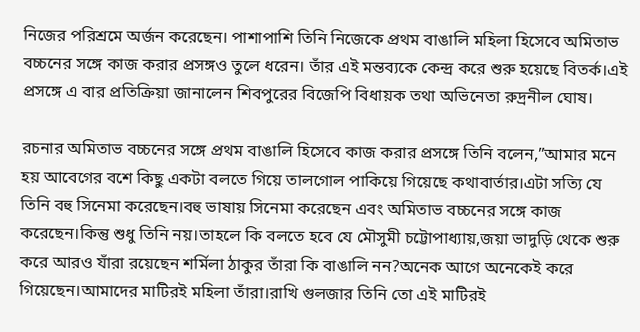নিজের পরিশ্রমে অর্জন করেছেন। পাশাপাশি তিনি নিজেকে প্রথম বাঙালি মহিলা হিসেবে অমিতাভ বচ্চনের সঙ্গে কাজ করার প্রসঙ্গও তুলে ধরেন। তাঁর এই মন্তব্যকে কেন্দ্র করে শুরু হয়েছে বিতর্ক।এই প্রসঙ্গে এ বার প্রতিক্রিয়া জানালেন শিবপুরের বিজেপি বিধায়ক তথা অভিনেতা রুদ্রনীল ঘোষ।

রচনার অমিতাভ বচ্চনের সঙ্গে প্রথম বাঙালি হিসেবে কাজ করার প্রসঙ্গে তিনি বলেন,”আমার মনে হয় আবেগের বশে কিছু একটা বলতে গিয়ে তালগোল পাকিয়ে গিয়েছে কথাবার্তার।এটা সত্যি যে তিনি বহু সিনেমা করেছেন।বহু ভাষায় সিনেমা করেছেন এবং অমিতাভ বচ্চনের সঙ্গে কাজ করেছেন।কিন্তু শুধু তিনি নয়।তাহলে কি বলতে হবে যে মৌসুমী চট্টোপাধ্যায়,জয়া ভাদুড়ি থেকে শুরু করে আরও যাঁরা রয়েছেন শর্মিলা ঠাকুর তাঁরা কি বাঙালি নন?অনেক আগে অনেকেই করে গিয়েছেন।আমাদের মাটিরই মহিলা তাঁরা।রাখি গুলজার তিনি তো এই মাটিরই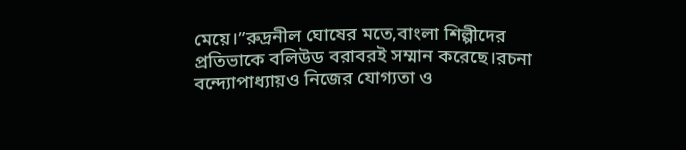মেয়ে।”রুদ্রনীল ঘোষের মতে,বাংলা শিল্পীদের প্রতিভাকে বলিউড বরাবরই সম্মান করেছে।রচনা বন্দ্যোপাধ্যায়ও নিজের যোগ্যতা ও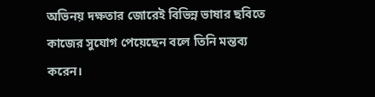অভিনয় দক্ষতার জোরেই বিভিন্ন ভাষার ছবিতে কাজের সুযোগ পেয়েছেন বলে তিনি মন্তব্য করেন।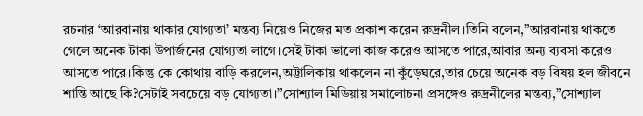রচনার ‘আরবানায় থাকার যোগ্যতা’ মন্তব্য নিয়েও নিজের মত প্রকাশ করেন রুদ্রনীল।তিনি বলেন,”আরবানায় থাকতে গেলে অনেক টাকা উপার্জনের যোগ্যতা লাগে।সেই টাকা ভালো কাজ করেও আসতে পারে,আবার অন্য ব্যবসা করেও আসতে পারে।কিন্তু কে কোথায় বাড়ি করলেন,অট্টালিকায় থাকলেন না কুঁড়েঘরে,তার চেয়ে অনেক বড় বিষয় হল জীবনে শান্তি আছে কি?সেটাই সবচেয়ে বড় যোগ্যতা।”সোশ্যাল মিডিয়ায় সমালোচনা প্রসঙ্গেও রুদ্রনীলের মন্তব্য,”সোশ্যাল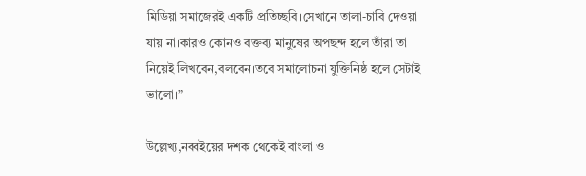মিডিয়া সমাজেরই একটি প্রতিচ্ছবি।সেখানে তালা-চাবি দেওয়া যায় না।কারও কোনও বক্তব্য মানুষের অপছন্দ হলে তাঁরা তা নিয়েই লিখবেন,বলবেন।তবে সমালোচনা যুক্তিনিষ্ঠ হলে সেটাই ভালো।”

উল্লেখ্য,নব্বইয়ের দশক থেকেই বাংলা ও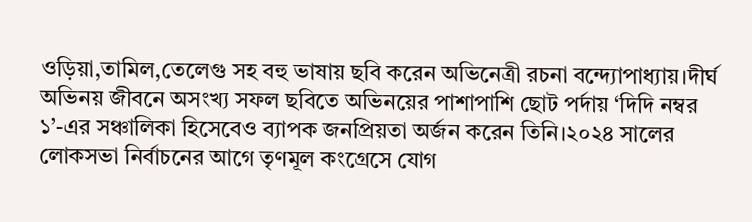ওড়িয়া,তামিল,তেলেগু সহ বহু ভাষায় ছবি করেন অভিনেত্রী রচনা বন্দ্যোপাধ্যায়।দীর্ঘ অভিনয় জীবনে অসংখ্য সফল ছবিতে অভিনয়ের পাশাপাশি ছোট পর্দায় ‘দিদি নম্বর ১’-এর সঞ্চালিকা হিসেবেও ব্যাপক জনপ্রিয়তা অর্জন করেন তিনি।২০২৪ সালের লোকসভা নির্বাচনের আগে তৃণমূল কংগ্রেসে যোগ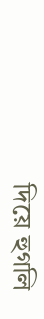দিয়ে হুগলি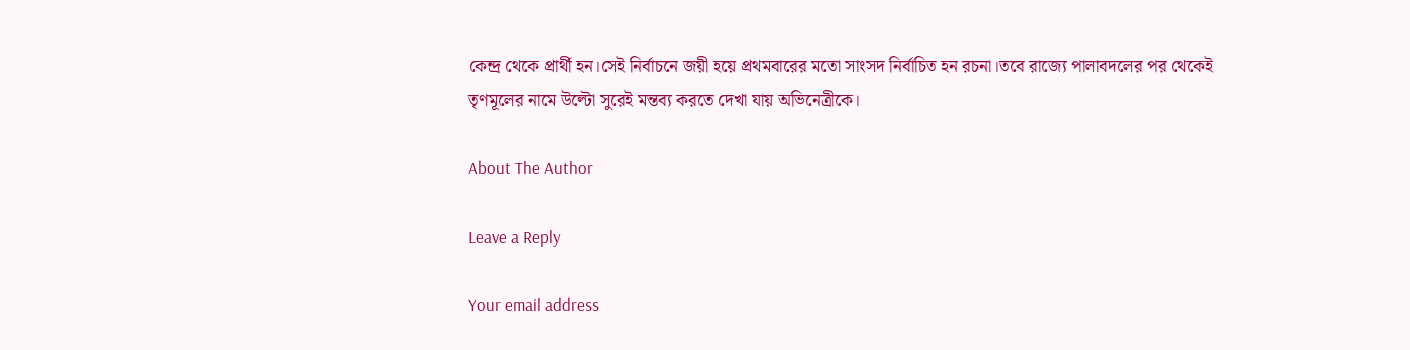কেন্দ্র থেকে প্রার্থী হন।সেই নির্বাচনে জয়ী হয়ে প্রথমবারের মতো সাংসদ নির্বাচিত হন রচনা।তবে রাজ্যে পালাবদলের পর থেকেই তৃণমূলের নামে উল্টো সুরেই মন্তব্য করতে দেখা যায় অভিনেত্রীকে।

About The Author

Leave a Reply

Your email address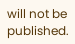will not be published.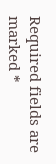Required fields are marked *